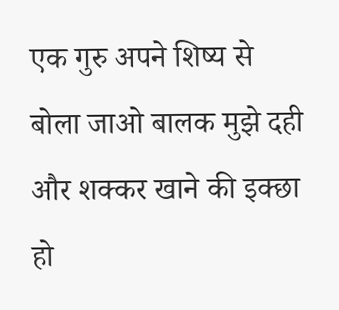एक गुरु अपने शिष्य से बोला जाओ बालक मुझे दही और शक्कर खाने की इक्छा हो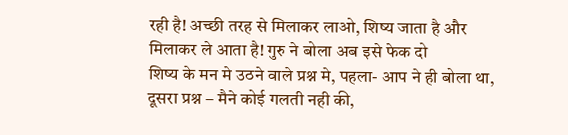रही है! अच्छी तरह से मिलाकर लाओ, शिष्य जाता है और मिलाकर ले आता है! गुरु ने बोला अब इसे फेक दो
शिष्य के मन मे उठने वाले प्रश्न मे, पहला- आप ने ही बोला था, दूसरा प्रश्न – मैने कोई गलती नही की,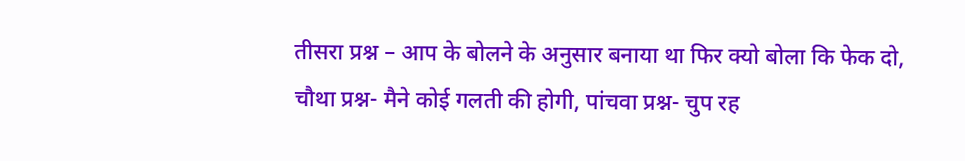तीसरा प्रश्न – आप के बोलने के अनुसार बनाया था फिर क्यो बोला कि फेक दो, चौथा प्रश्न- मैने कोई गलती की होगी, पांचवा प्रश्न- चुप रह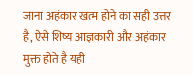जाना अहंकार खत्म होने का सही उत्तर है, ऐसे शिष्य आज्ञकारी और अहंकार मुक्त होते है यही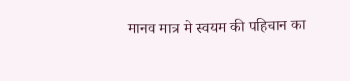मानव मात्र मे स्वयम की पहिचान का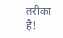तरीका है!